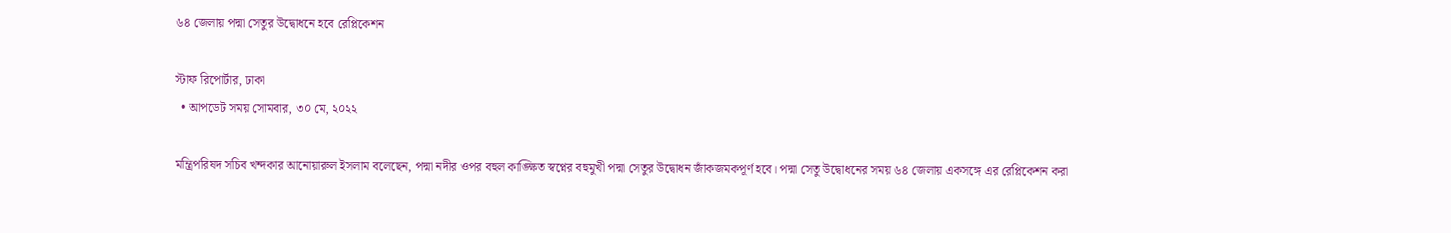৬৪ জেলায় পদ্মা সেতুর উদ্বোধনে হবে রেপ্লিকেশন

স্টাফ রিপোর্টার, ঢাকা
  • আপডেট সময় সোমবার, ৩০ মে, ২০২২

মন্ত্রিপরিষদ সচিব খন্দকার আনোয়ারুল ইসলাম বলেছেন, পদ্মা নদীর ওপর বহুল কাঙ্ক্ষিত স্বপ্নের বহুমুখী পদ্মা সেতুর উদ্বোধন জাঁকজমকপূর্ণ হবে। পদ্মা সেতু উদ্বোধনের সময় ৬৪ জেলায় একসঙ্গে এর রেপ্লিকেশন করা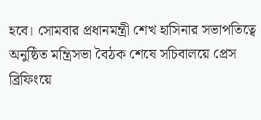হবে। সোমবার প্রধানমন্ত্রী শেখ হাসিনার সভাপতিত্বে অনুষ্ঠিত মন্ত্রিসভা বৈঠক শেষে সচিবালয়ে প্রেস ব্রিফিংয়ে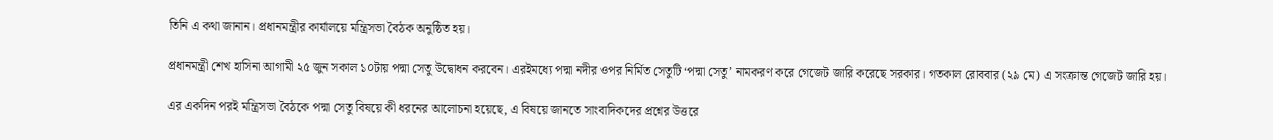তিনি এ কথা জানান। প্রধানমন্ত্রীর কার্যালয়ে মন্ত্রিসভা বৈঠক অনুষ্ঠিত হয়।

প্রধানমন্ত্রী শেখ হাসিনা আগামী ২৫ জুন সকাল ১০টায় পদ্মা সেতু উদ্বোধন করবেন। এরইমধ্যে পদ্মা নদীর ওপর নির্মিত সেতুটি ‘পদ্মা সেতু’ নামকরণ করে গেজেট জারি করেছে সরকার। গতকাল রোববার (২৯ মে) এ সংক্রান্ত গেজেট জারি হয়।

এর একদিন পরই মন্ত্রিসভা বৈঠকে পদ্মা সেতু বিষয়ে কী ধরনের আলোচনা হয়েছে, এ বিষয়ে জানতে সাংবাদিকদের প্রশ্নের উত্তরে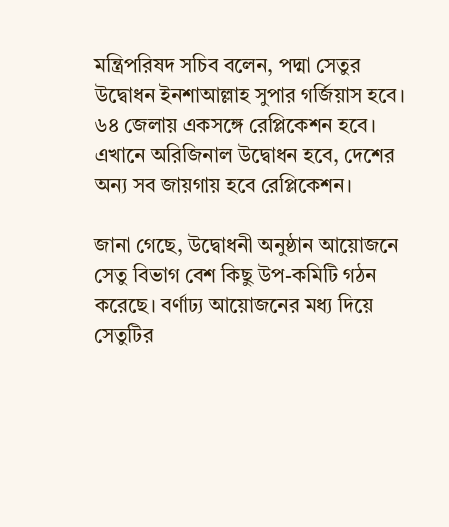মন্ত্রিপরিষদ সচিব বলেন, পদ্মা সেতুর উদ্বোধন ইনশাআল্লাহ সুপার গর্জিয়াস হবে। ৬৪ জেলায় একসঙ্গে রেপ্লিকেশন হবে। এখানে অরিজিনাল উদ্বোধন হবে, দেশের অন্য সব জায়গায় হবে রেপ্লিকেশন।

জানা গেছে, উদ্বোধনী অনুষ্ঠান আয়োজনে সেতু বিভাগ বেশ কিছু উপ-কমিটি গঠন করেছে। বর্ণাঢ্য আয়োজনের মধ্য দিয়ে সেতুটির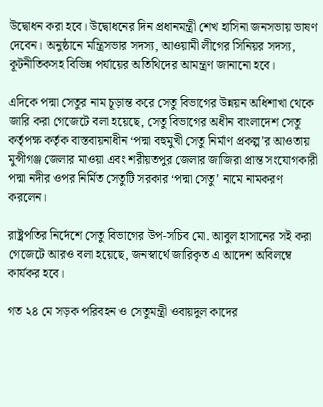উদ্বোধন করা হবে। উদ্বোধনের দিন প্রধানমন্ত্রী শেখ হাসিনা জনসভায় ভাষণ দেবেন। অনুষ্ঠানে মন্ত্রিসভার সদস্য, আওয়ামী লীগের সিনিয়র সদস্য, কূটনীতিকসহ বিভিন্ন পর্যায়ের অতিথিদের আমন্ত্রণ জানানো হবে।

এদিকে পদ্মা সেতুর নাম চূড়ান্ত করে সেতু বিভাগের উন্নয়ন অধিশাখা থেকে জারি করা গেজেটে বলা হয়েছে, সেতু বিভাগের অধীন বাংলাদেশ সেতু কর্তৃপক্ষ কর্তৃক বাস্তবায়নাধীন ‘পদ্মা বহুমুখী সেতু নির্মাণ প্রকল্প’র আওতায় মুন্সীগঞ্জ জেলার মাওয়া এবং শরীয়তপুর জেলার জাজিরা প্রান্ত সংযোগকারী পদ্মা নদীর ওপর নির্মিত সেতুটি সরকার ‘পদ্মা সেতু’ নামে নামকরণ করলেন।

রাষ্ট্রপতির নির্দেশে সেতু বিভাগের উপ-সচিব মো. আবুল হাসানের সই করা গেজেটে আরও বলা হয়েছে, জনস্বার্থে জারিকৃত এ আদেশ অবিলম্বে কার্যকর হবে।

গত ২৪ মে সড়ক পরিবহন ও সেতুমন্ত্রী ওবায়দুল কাদের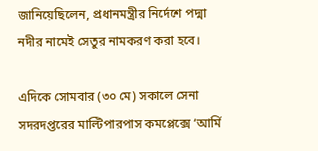জানিয়েছিলেন, প্রধানমন্ত্রীর নির্দেশে পদ্মা নদীর নামেই সেতুর নামকরণ করা হবে।

এদিকে সোমবার (৩০ মে) সকালে সেনা সদরদপ্তরের মাল্টিপারপাস কমপ্লেক্সে ‘আর্মি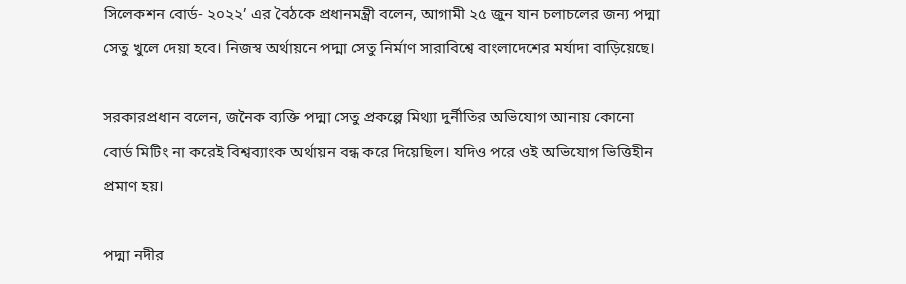সিলেকশন বোর্ড- ২০২২’ এর বৈঠকে প্রধানমন্ত্রী বলেন, আগামী ২৫ জুন যান চলাচলের জন্য পদ্মা সেতু খুলে দেয়া হবে। নিজস্ব অর্থায়নে পদ্মা সেতু নির্মাণ সারাবিশ্বে বাংলাদেশের মর্যাদা বাড়িয়েছে।

সরকারপ্রধান বলেন, জনৈক ব্যক্তি পদ্মা সেতু প্রকল্পে মিথ্যা দুর্নীতির অভিযোগ আনায় কোনো বোর্ড মিটিং না করেই বিশ্বব্যাংক অর্থায়ন বন্ধ করে দিয়েছিল। যদিও পরে ওই অভিযোগ ভিত্তিহীন প্রমাণ হয়।

পদ্মা নদীর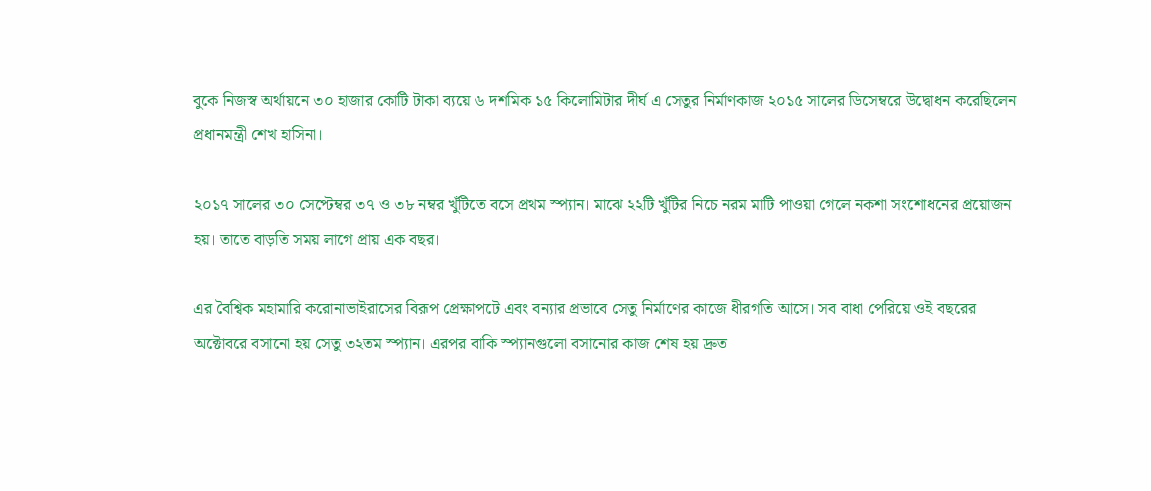বুকে নিজস্ব অর্থায়নে ৩০ হাজার কোটি টাকা ব্যয়ে ৬ দশমিক ১৫ কিলোমিটার দীর্ঘ এ সেতুর নির্মাণকাজ ২০১৫ সালের ডিসেম্বরে উদ্বোধন করেছিলেন প্রধানমন্ত্রী শেখ হাসিনা।

২০১৭ সালের ৩০ সেপ্টেম্বর ৩৭ ও ৩৮ নম্বর খুঁটিতে বসে প্রথম স্প্যান। মাঝে ২২টি খুঁটির নিচে নরম মাটি পাওয়া গেলে নকশা সংশোধনের প্রয়োজন হয়। তাতে বাড়তি সময় লাগে প্রায় এক বছর।

এর বৈশ্বিক মহামারি করোনাভাইরাসের বিরূপ প্রেক্ষাপটে এবং বন্যার প্রভাবে সেতু নির্মাণের কাজে ধীরগতি আসে। সব বাধা পেরিয়ে ওই বছরের অক্টোবরে বসানো হয় সেতু ৩২তম স্প্যান। এরপর বাকি স্প্যানগুলো বসানোর কাজ শেষ হয় দ্রুত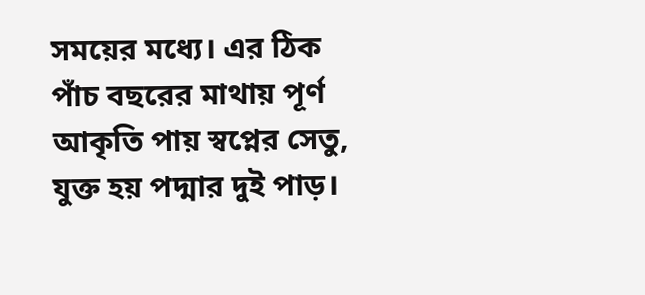সময়ের মধ্যে। এর ঠিক পাঁচ বছরের মাথায় পূর্ণ আকৃতি পায় স্বপ্নের সেতু, যুক্ত হয় পদ্মার দুই পাড়।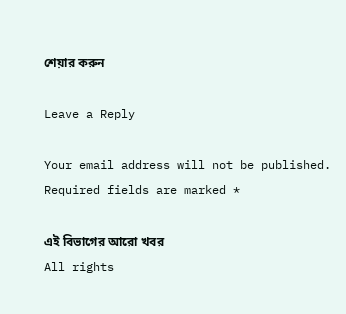শেয়ার করুন

Leave a Reply

Your email address will not be published. Required fields are marked *

এই বিভাগের আরো খবর
All rights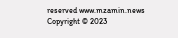reserved www.mzamin.news Copyright © 2023